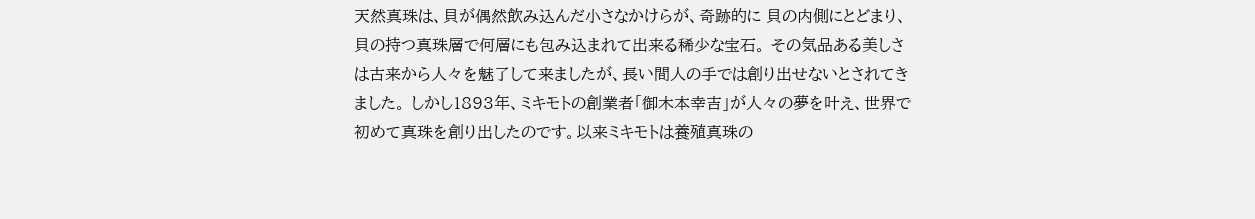天然真珠は、貝が偶然飲み込んだ小さなかけらが、奇跡的に 貝の内側にとどまり、貝の持つ真珠層で何層にも包み込まれて出来る稀少な宝石。 その気品ある美しさは古来から人々を魅了して来ましたが、長い間人の手では創り出せないとされてきました。 しかし1893年、ミキモトの創業者「御木本幸吉」が人々の夢を叶え、世界で初めて真珠を創り出したのです。以来ミキモトは養殖真珠の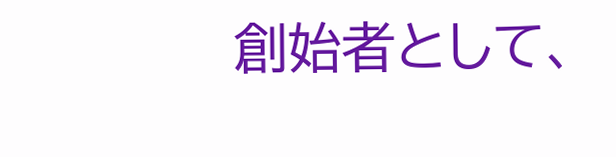創始者として、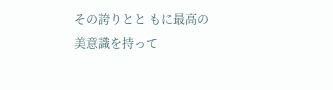その誇りとと もに最高の美意識を持って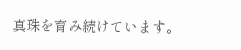真珠を育み続けています。